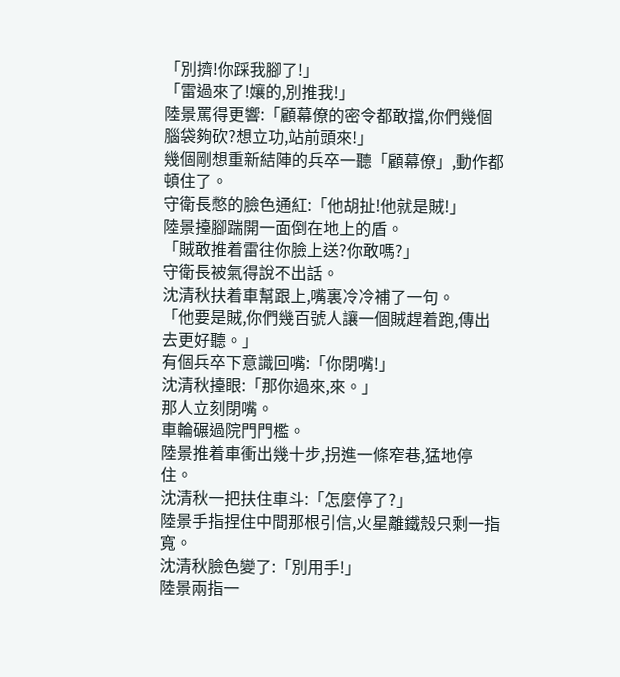「別擠!你踩我腳了!」
「雷過來了!孃的,別推我!」
陸景罵得更響:「顧幕僚的密令都敢擋,你們幾個腦袋夠砍?想立功,站前頭來!」
幾個剛想重新結陣的兵卒一聽「顧幕僚」,動作都頓住了。
守衛長憋的臉色通紅:「他胡扯!他就是賊!」
陸景擡腳踹開一面倒在地上的盾。
「賊敢推着雷往你臉上送?你敢嗎?」
守衛長被氣得說不出話。
沈清秋扶着車幫跟上,嘴裏冷冷補了一句。
「他要是賊,你們幾百號人讓一個賊趕着跑,傳出去更好聽。」
有個兵卒下意識回嘴:「你閉嘴!」
沈清秋擡眼:「那你過來,來。」
那人立刻閉嘴。
車輪碾過院門門檻。
陸景推着車衝出幾十步,拐進一條窄巷,猛地停住。
沈清秋一把扶住車斗:「怎麼停了?」
陸景手指捏住中間那根引信,火星離鐵殼只剩一指寬。
沈清秋臉色變了:「別用手!」
陸景兩指一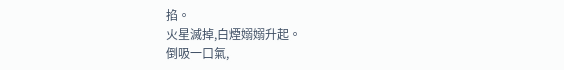掐。
火星滅掉,白煙嫋嫋升起。
倒吸一口氣,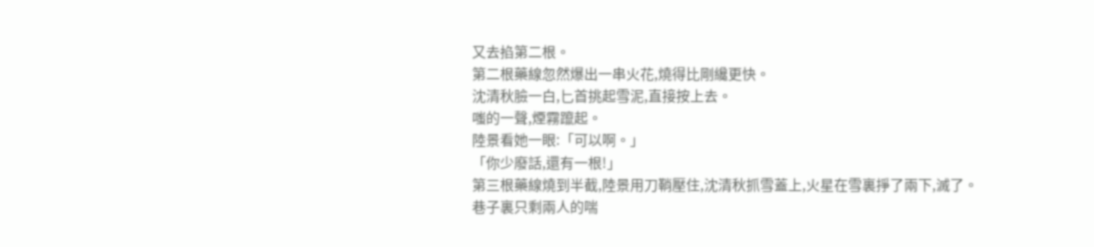又去掐第二根。
第二根藥線忽然爆出一串火花,燒得比剛纔更快。
沈清秋臉一白,匕首挑起雪泥,直接按上去。
嗤的一聲,煙霧躥起。
陸景看她一眼:「可以啊。」
「你少廢話,還有一根!」
第三根藥線燒到半截,陸景用刀鞘壓住,沈清秋抓雪蓋上,火星在雪裏掙了兩下,滅了。
巷子裏只剩兩人的喘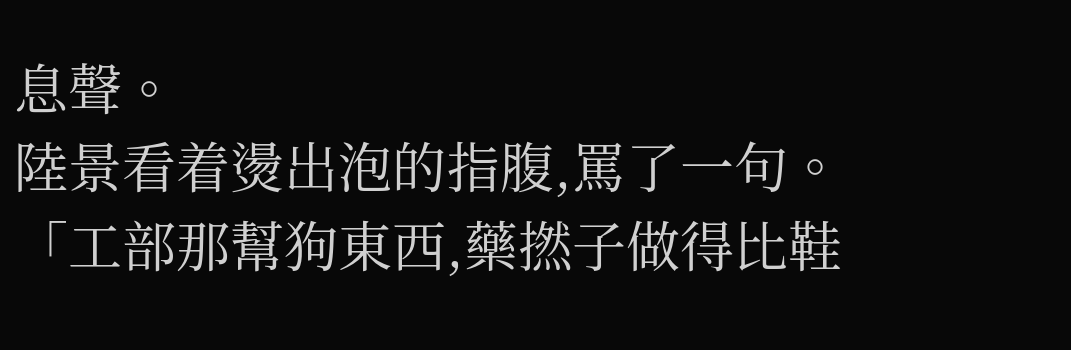息聲。
陸景看着燙出泡的指腹,罵了一句。
「工部那幫狗東西,藥撚子做得比鞋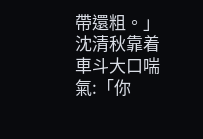帶還粗。」
沈清秋靠着車斗大口喘氣:「你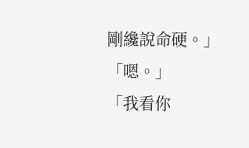剛纔說命硬。」
「嗯。」
「我看你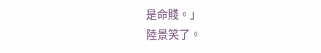是命賤。」
陸景笑了。